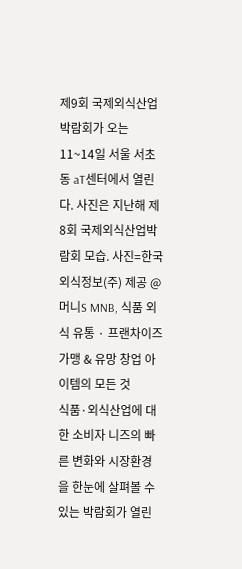제9회 국제외식산업박람회가 오는 11~14일 서울 서초동 aT센터에서 열린다. 사진은 지난해 제8회 국제외식산업박람회 모습. 사진=한국외식정보(주) 제공 @머니S MNB, 식품 외식 유통 · 프랜차이즈 가맹 & 유망 창업 아이템의 모든 것
식품·외식산업에 대한 소비자 니즈의 빠른 변화와 시장환경을 한눈에 살펴볼 수 있는 박람회가 열린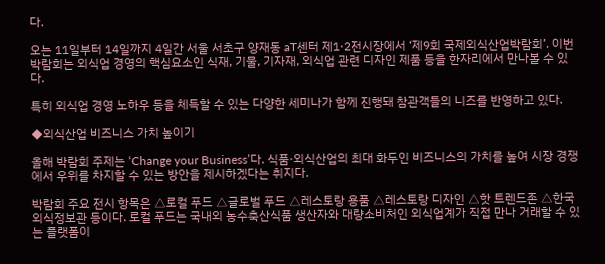다.

오는 11일부터 14일까지 4일간 서울 서초구 양재동 aT센터 제1·2전시장에서 ‘제9회 국제외식산업박람회’. 이번 박람회는 외식업 경영의 핵심요소인 식재, 기물, 기자재, 외식업 관련 디자인 제품 등을 한자리에서 만나볼 수 있다.

특히 외식업 경영 노하우 등을 체득할 수 있는 다양한 세미나가 함께 진행돼 참관객들의 니즈를 반영하고 있다.

◆외식산업 비즈니스 가치 높이기

올해 박람회 주제는 ‘Change your Business’다. 식품·외식산업의 최대 화두인 비즈니스의 가치를 높여 시장 경쟁에서 우위를 차지할 수 있는 방안을 제시하겠다는 취지다.

박람회 주요 전시 항목은 △로컬 푸드 △글로벌 푸드 △레스토랑 용품 △레스토랑 디자인 △핫 트렌드존 △한국외식정보관 등이다. 로컬 푸드는 국내외 농수축산식품 생산자와 대량소비처인 외식업계가 직접 만나 거래할 수 있는 플랫폼이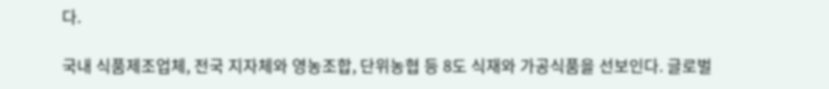다.

국내 식품제조업체, 전국 지자체와 영농조합, 단위농협 등 8도 식재와 가공식품을 선보인다. 글로벌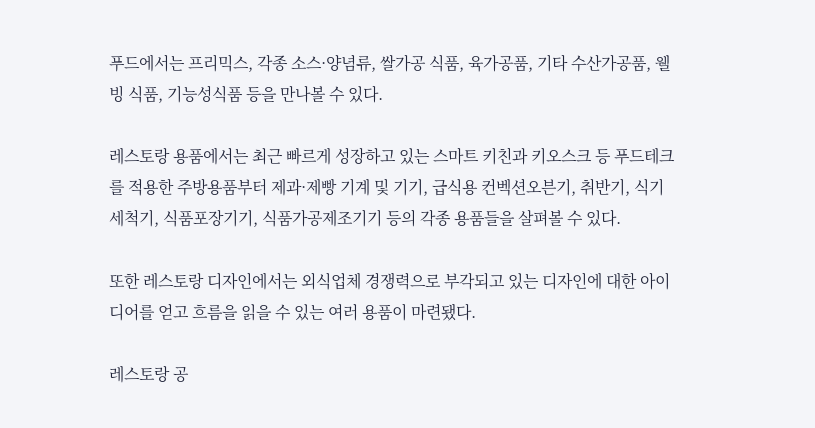푸드에서는 프리믹스, 각종 소스·양념류, 쌀가공 식품, 육가공품, 기타 수산가공품, 웰빙 식품, 기능성식품 등을 만나볼 수 있다.

레스토랑 용품에서는 최근 빠르게 성장하고 있는 스마트 키친과 키오스크 등 푸드테크를 적용한 주방용품부터 제과·제빵 기계 및 기기, 급식용 컨벡션오븐기, 취반기, 식기세척기, 식품포장기기, 식품가공제조기기 등의 각종 용품들을 살펴볼 수 있다.

또한 레스토랑 디자인에서는 외식업체 경쟁력으로 부각되고 있는 디자인에 대한 아이디어를 얻고 흐름을 읽을 수 있는 여러 용품이 마련됐다.

레스토랑 공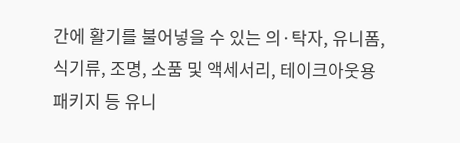간에 활기를 불어넣을 수 있는 의·탁자, 유니폼, 식기류, 조명, 소품 및 액세서리, 테이크아웃용 패키지 등 유니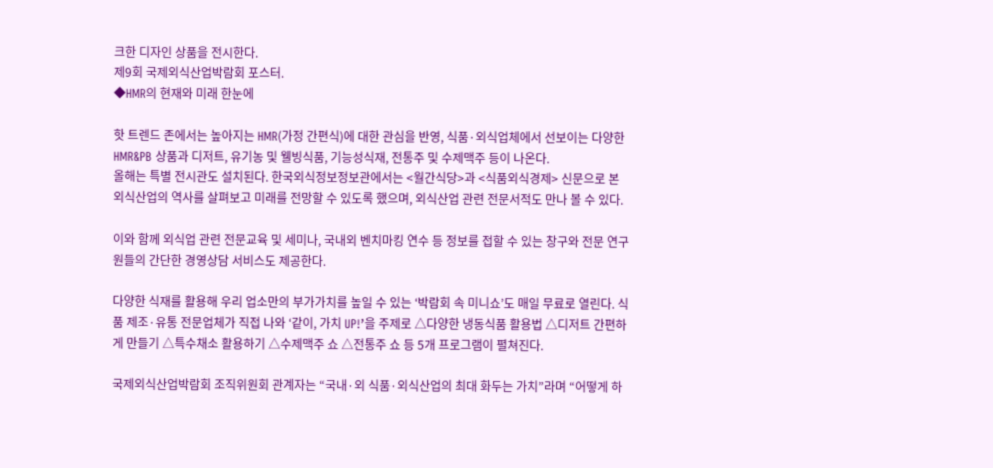크한 디자인 상품을 전시한다.
제9회 국제외식산업박람회 포스터.
◆HMR의 현재와 미래 한눈에

핫 트렌드 존에서는 높아지는 HMR(가정 간편식)에 대한 관심을 반영, 식품·외식업체에서 선보이는 다양한 HMR&PB 상품과 디저트, 유기농 및 웰빙식품, 기능성식재, 전통주 및 수제맥주 등이 나온다.
올해는 특별 전시관도 설치된다. 한국외식정보정보관에서는 <월간식당>과 <식품외식경제> 신문으로 본 외식산업의 역사를 살펴보고 미래를 전망할 수 있도록 했으며, 외식산업 관련 전문서적도 만나 볼 수 있다.

이와 함께 외식업 관련 전문교육 및 세미나, 국내외 벤치마킹 연수 등 정보를 접할 수 있는 창구와 전문 연구원들의 간단한 경영상담 서비스도 제공한다.

다양한 식재를 활용해 우리 업소만의 부가가치를 높일 수 있는 ‘박람회 속 미니쇼’도 매일 무료로 열린다. 식품 제조·유통 전문업체가 직접 나와 ‘같이, 가치 UP!’을 주제로 △다양한 냉동식품 활용법 △디저트 간편하게 만들기 △특수채소 활용하기 △수제맥주 쇼 △전통주 쇼 등 5개 프로그램이 펼쳐진다.

국제외식산업박람회 조직위원회 관계자는 “국내·외 식품·외식산업의 최대 화두는 가치”라며 “어떻게 하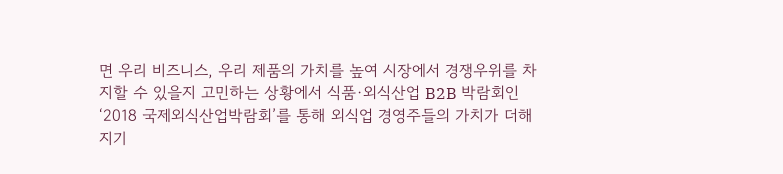면 우리 비즈니스, 우리 제품의 가치를 높여 시장에서 경쟁우위를 차지할 수 있을지 고민하는 상황에서 식품·외식산업 B2B 박람회인 ‘2018 국제외식산업박람회’를 통해 외식업 경영주들의 가치가 더해지기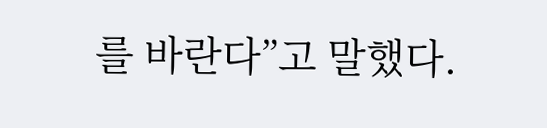를 바란다”고 말했다.